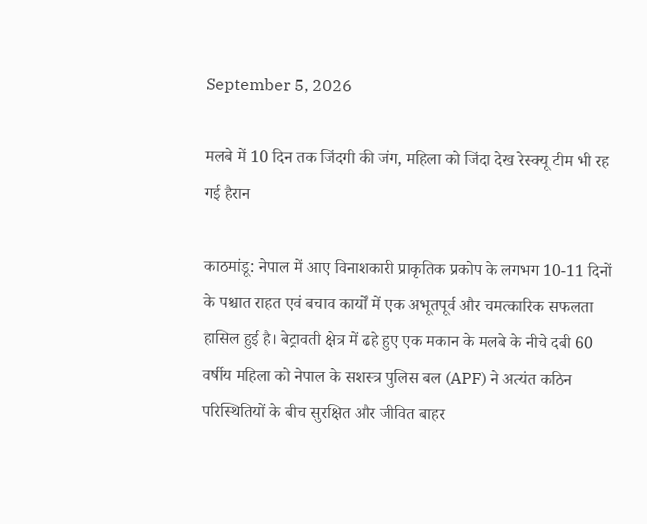September 5, 2026

मलबे में 10 दिन तक जिंदगी की जंग, महिला को जिंदा देख रेस्क्यू टीम भी रह गई हैरान

काठमांडू: नेपाल में आए विनाशकारी प्राकृतिक प्रकोप के लगभग 10-11 दिनों के पश्चात राहत एवं बचाव कार्यों में एक अभूतपूर्व और चमत्कारिक सफलता हासिल हुई है। बेट्रावती क्षेत्र में ढहे हुए एक मकान के मलबे के नीचे दबी 60 वर्षीय महिला को नेपाल के सशस्त्र पुलिस बल (APF) ने अत्यंत कठिन परिस्थितियों के बीच सुरक्षित और जीवित बाहर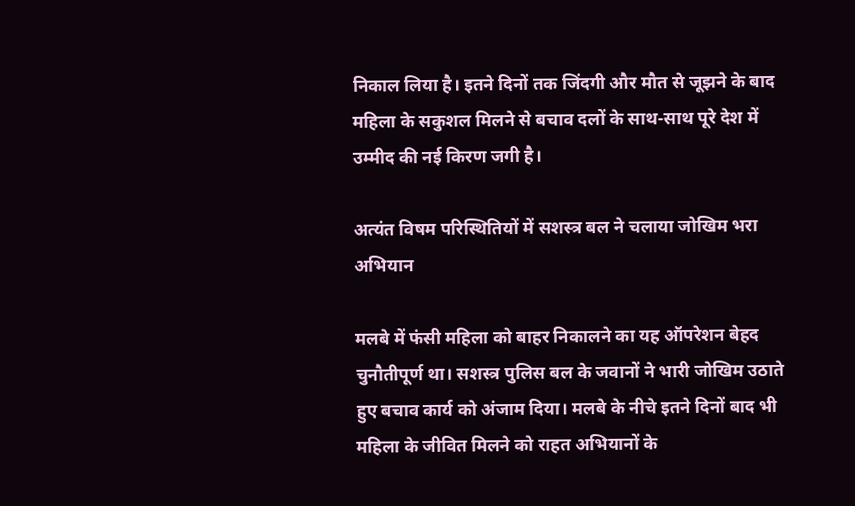निकाल लिया है। इतने दिनों तक जिंदगी और मौत से जूझने के बाद महिला के सकुशल मिलने से बचाव दलों के साथ-साथ पूरे देश में उम्मीद की नई किरण जगी है।

अत्यंत विषम परिस्थितियों में सशस्त्र बल ने चलाया जोखिम भरा अभियान

मलबे में फंसी महिला को बाहर निकालने का यह ऑपरेशन बेहद चुनौतीपूर्ण था। सशस्त्र पुलिस बल के जवानों ने भारी जोखिम उठाते हुए बचाव कार्य को अंजाम दिया। मलबे के नीचे इतने दिनों बाद भी महिला के जीवित मिलने को राहत अभियानों के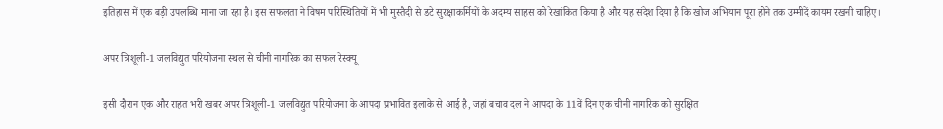इतिहास में एक बड़ी उपलब्धि माना जा रहा है। इस सफलता ने विषम परिस्थितियों में भी मुस्तैदी से डटे सुरक्षाकर्मियों के अदम्य साहस को रेखांकित किया है और यह संदेश दिया है कि खोज अभियान पूरा होने तक उम्मीदें कायम रखनी चाहिए।

अपर त्रिशूली-1 जलविद्युत परियोजना स्थल से चीनी नागरिक का सफल रेस्क्यू

इसी दौरान एक और राहत भरी खबर अपर त्रिशूली-1 जलविद्युत परियोजना के आपदा प्रभावित इलाके से आई है, जहां बचाव दल ने आपदा के 11वें दिन एक चीनी नागरिक को सुरक्षित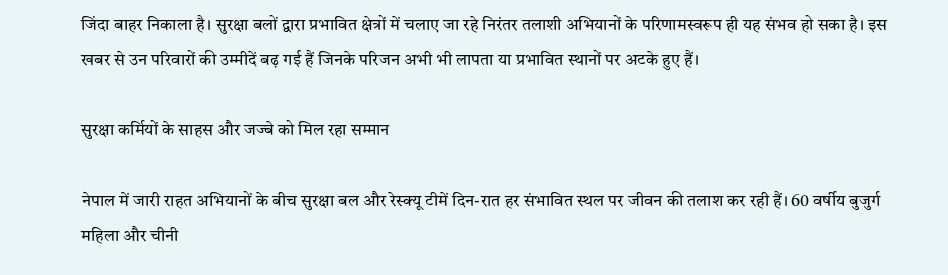जिंदा बाहर निकाला है। सुरक्षा बलों द्वारा प्रभावित क्षेत्रों में चलाए जा रहे निरंतर तलाशी अभियानों के परिणामस्वरूप ही यह संभव हो सका है। इस खबर से उन परिवारों की उम्मीदें बढ़ गई हैं जिनके परिजन अभी भी लापता या प्रभावित स्थानों पर अटके हुए हैं।

सुरक्षा कर्मियों के साहस और जज्बे को मिल रहा सम्मान

नेपाल में जारी राहत अभियानों के बीच सुरक्षा बल और रेस्क्यू टीमें दिन-रात हर संभावित स्थल पर जीवन की तलाश कर रही हैं। 60 वर्षीय बुजुर्ग महिला और चीनी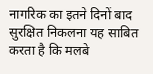नागरिक का इतने दिनों बाद सुरक्षित निकलना यह साबित करता है कि मलबे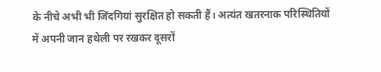के नीचे अभी भी जिंदगियां सुरक्षित हो सकती हैं। अत्यंत खतरनाक परिस्थितियों में अपनी जान हथेली पर रखकर दूसरों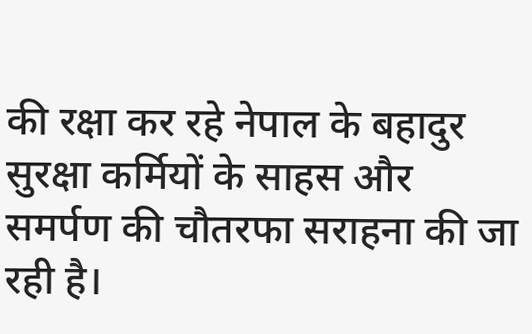की रक्षा कर रहे नेपाल के बहादुर सुरक्षा कर्मियों के साहस और समर्पण की चौतरफा सराहना की जा रही है।